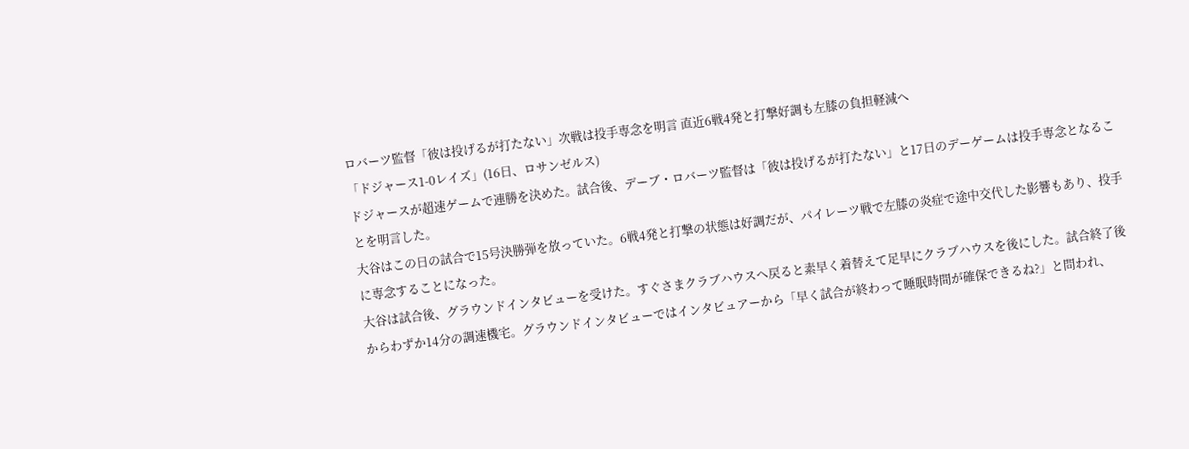ロバーツ監督「彼は投げるが打たない」次戦は投手専念を明言 直近6戦4発と打撃好調も左膝の負担軽減へ
「ドジャース1-0レイズ」(16日、ロサンゼルス)
ドジャースが超速ゲームで連勝を決めた。試合後、デーブ・ロバーツ監督は「彼は投げるが打たない」と17日のデーゲームは投手専念となることを明言した。
大谷はこの日の試合で15号決勝弾を放っていた。6戦4発と打撃の状態は好調だが、パイレーツ戦で左膝の炎症で途中交代した影響もあり、投手に専念することになった。
大谷は試合後、グラウンドインタビューを受けた。すぐさまクラブハウスへ戻ると素早く着替えて足早にクラブハウスを後にした。試合終了後からわずか14分の調速機宅。グラウンドインタビューではインタビュアーから「早く試合が終わって睡眠時間が確保できるね?」と問われ、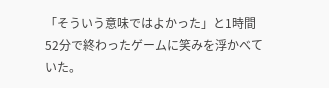「そういう意味ではよかった」と1時間52分で終わったゲームに笑みを浮かべていた。